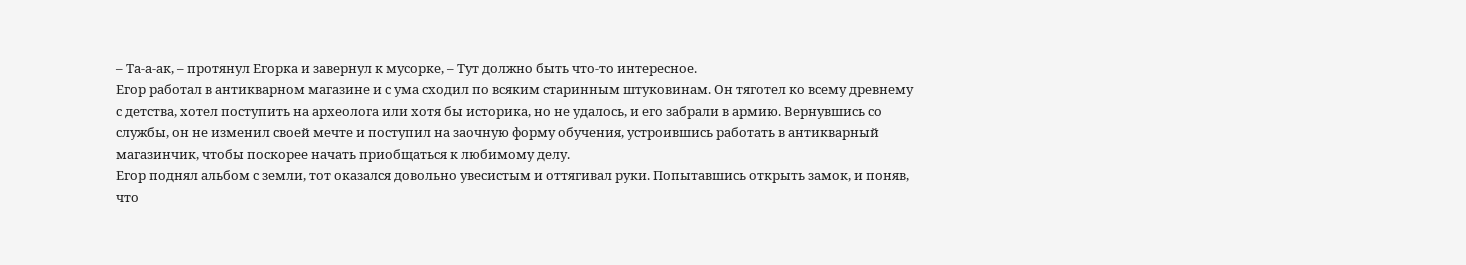– Та-а-ак, – протянул Егорка и завернул к мусорке, – Тут должно быть что-то интересное.
Егор работал в антикварном магазине и с ума сходил по всяким старинным штуковинам. Он тяготел ко всему древнему с детства, хотел поступить на археолога или хотя бы историка, но не удалось, и его забрали в армию. Вернувшись со службы, он не изменил своей мечте и поступил на заочную форму обучения, устроившись работать в антикварный магазинчик, чтобы поскорее начать приобщаться к любимому делу.
Егор поднял альбом с земли, тот оказался довольно увесистым и оттягивал руки. Попытавшись открыть замок, и поняв, что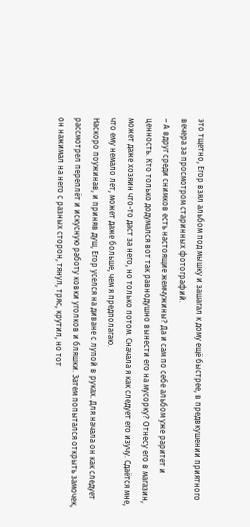это тщетно, Егор взял альбом под мышку и зашагал к дому ещё быстрее, в предвкушении приятного вечера за просмотром старинных фотографий.
– А вдруг среди снимков есть настоящие жемчужины? Да и сам по себе альбом уже раритет и ценность. Кто только додумался вот так равнодушно вынести его на мусорку? Отнесу его в магазин, может даже хозяин что-то даст за него, но только потом. Сначала я как следует его изучу. Сдаётся мне, что ему немало лет, может даже больше, чем я предполагаю.
Наскоро поужинав, и приняв душ, Егор уселся на диване с лупой в руках. Для начала он как следует рассмотрел переплёт и искусную работу ковки уголков и бляшки. Затем попытался открыть замочек, он нажимал на него с разных сторон, тянул, тряс, крутил, но тот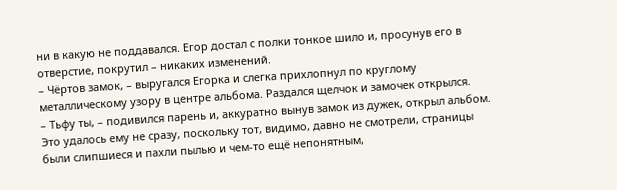ни в какую не поддавался. Егор достал с полки тонкое шило и, просунув его в отверстие, покрутил – никаких изменений.
– Чёртов замок, – выругался Егорка и слегка прихлопнул по круглому металлическому узору в центре альбома. Раздался щелчок и замочек открылся.
– Тьфу ты, – подивился парень и, аккуратно вынув замок из дужек, открыл альбом. Это удалось ему не сразу, поскольку тот, видимо, давно не смотрели, страницы были слипшиеся и пахли пылью и чем-то ещё непонятным,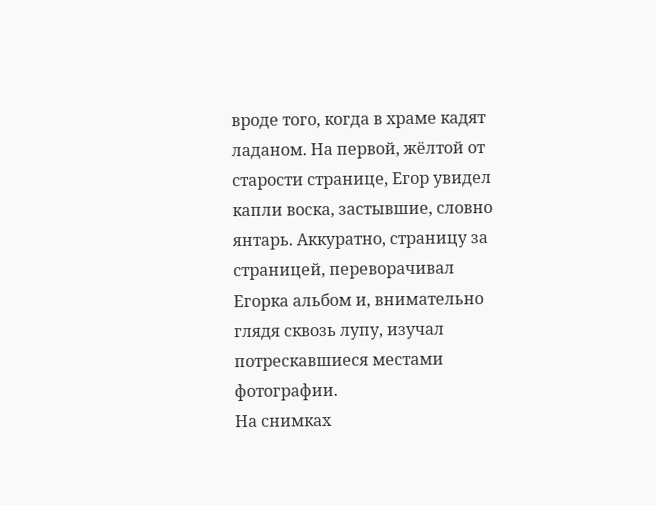вроде того, когда в храме кадят ладаном. На первой, жёлтой от старости странице, Егор увидел капли воска, застывшие, словно янтарь. Аккуратно, страницу за страницей, переворачивал Егорка альбом и, внимательно глядя сквозь лупу, изучал потрескавшиеся местами фотографии.
На снимках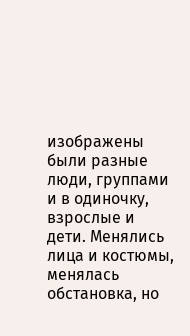изображены были разные люди, группами и в одиночку, взрослые и дети. Менялись лица и костюмы, менялась обстановка, но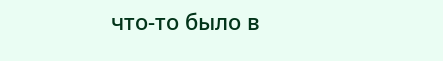что-то было в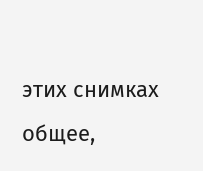этих снимках общее,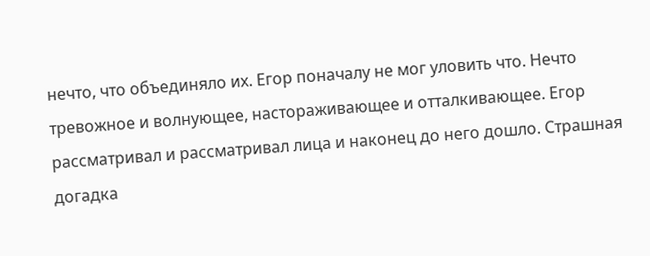нечто, что объединяло их. Егор поначалу не мог уловить что. Нечто тревожное и волнующее, настораживающее и отталкивающее. Егор рассматривал и рассматривал лица и наконец до него дошло. Страшная догадка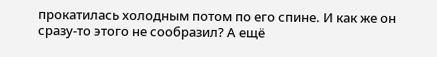прокатилась холодным потом по его спине. И как же он сразу-то этого не сообразил? А ещё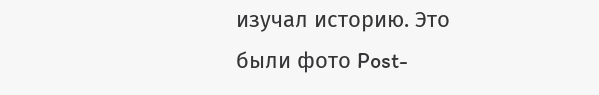изучал историю. Это были фото Post-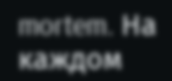mortem. На каждом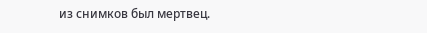из снимков был мертвец.